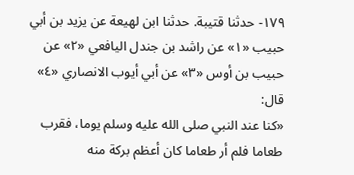١٧٩- حدثنا قتيبة. حدثنا ابن لهيعة عن يزيد بن أبي حبيب «١» عن راشد بن جندل اليافعي «٢» عن حبيب بن أوس «٣» عن أبي أيوب الانصاري «٤» قال:
«كنا عند النبي صلى الله عليه وسلم يوما، فقرب طعاما فلم أر طعاما كان أعظم بركة منه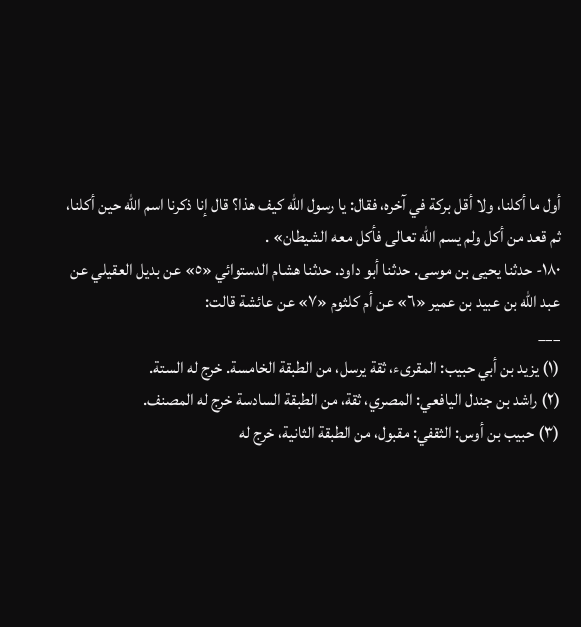أول ما أكلنا، ولا أقل بركة في آخره، فقال: يا رسول الله كيف هذا؟ قال إنا ذكرنا اسم الله حين أكلنا، ثم قعد من أكل ولم يسم الله تعالى فأكل معه الشيطان» .
١٨٠- حدثنا يحيى بن موسى. حدثنا أبو داود. حدثنا هشام الدستوائي «٥» عن بديل العقيلي عن عبد الله بن عبيد بن عمير «٦» عن أم كلثوم «٧» عن عائشة قالت:
___
(١) يزيد بن أبي حبيب: المقرىء، ثقة يرسل، من الطبقة الخامسة. خرج له الستة.
(٢) راشد بن جندل اليافعي: المصري، ثقة، من الطبقة السادسة خرج له المصنف.
(٣) حبيب بن أوس: الثقفي: مقبول، من الطبقة الثانية، خرج له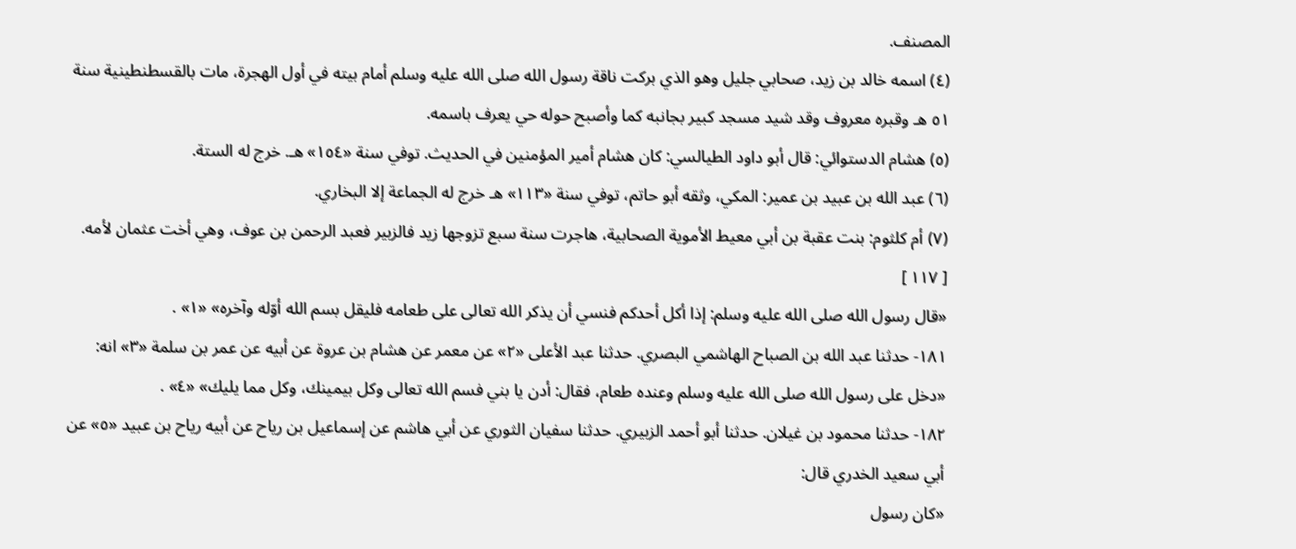المصنف.
(٤) اسمه خالد بن زيد، صحابي جليل وهو الذي بركت ناقة رسول الله صلى الله عليه وسلم أمام بيته في أول الهجرة، مات بالقسطنطينية سنة ٥١ هـ وقبره معروف وقد شيد مسجد كبير بجانبه كما وأصبح حوله حي يعرف باسمه.
(٥) هشام الدستوائي: قال أبو داود الطيالسي: كان هشام أمير المؤمنين في الحديث. توفي سنة «١٥٤» هـ. خرج له الستة.
(٦) عبد الله بن عبيد بن عمير: المكي، وثقه أبو حاتم، توفي سنة «١١٣» هـ خرج له الجماعة إلا البخاري.
(٧) أم كلثوم: بنت عقبة بن أبي معيط الأموية الصحابية، هاجرت سنة سبع تزوجها زيد فالزبير فعبد الرحمن بن عوف، وهي أخت عثمان لأمه.
[ ١١٧ ]
«قال رسول الله صلى الله عليه وسلم: إذا أكل أحدكم فنسي أن يذكر الله تعالى على طعامه فليقل بسم الله أوّله وآخره» «١» .
١٨١- حدثنا عبد الله بن الصباح الهاشمي البصري. حدثنا عبد الأعلى «٢» عن معمر عن هشام بن عروة عن أبيه عن عمر بن سلمة «٣» انه:
«دخل على رسول الله صلى الله عليه وسلم وعنده طعام، فقال: أدن يا بني فسم الله تعالى وكل بيمينك، وكل مما يليك» «٤» .
١٨٢- حدثنا محمود بن غيلان. حدثنا أبو أحمد الزبيري. حدثنا سفيان الثوري عن أبي هاشم عن إسماعيل بن رياح عن أبيه رياح بن عبيد «٥» عن أبي سعيد الخدري قال:
«كان رسول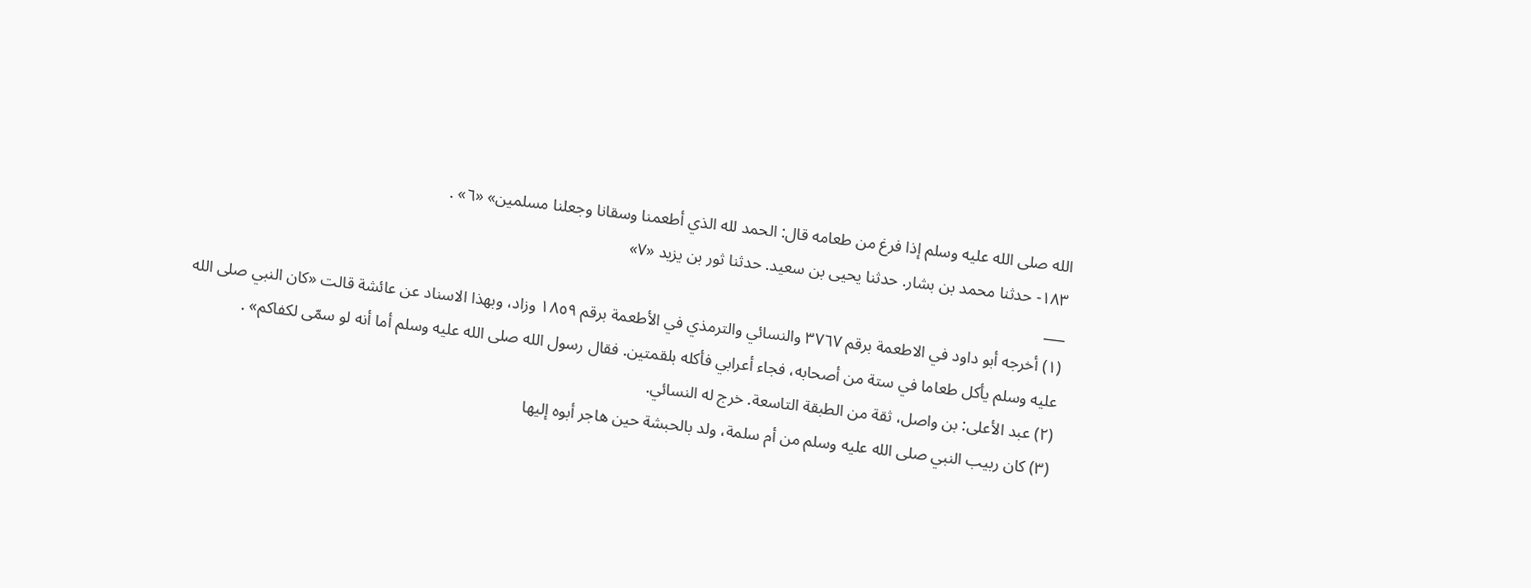الله صلى الله عليه وسلم إذا فرغ من طعامه قال: الحمد لله الذي أطعمنا وسقانا وجعلنا مسلمين» «٦» .
١٨٣- حدثنا محمد بن بشار. حدثنا يحيى بن سعيد. حدثنا ثور بن يزيد «٧»
___
(١) أخرجه أبو داود في الاطعمة برقم ٣٧٦٧ والنسائي والترمذي في الأطعمة برقم ١٨٥٩ وزاد، وبهذا الاسناد عن عائشة قالت «كان النبي صلى الله عليه وسلم يأكل طعاما في ستة من أصحابه، فجاء أعرابي فأكله بلقمتين. فقال رسول الله صلى الله عليه وسلم أما أنه لو سمّى لكفاكم» .
(٢) عبد الأعلى: بن واصل، ثقة من الطبقة التاسعة. خرج له النسائي.
(٣) كان ربيب النبي صلى الله عليه وسلم من أم سلمة، ولد بالحبشة حين هاجر أبوه إليها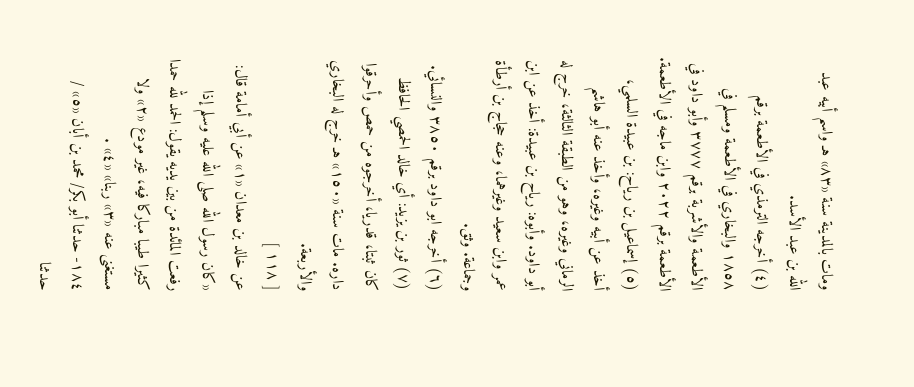ومات بالمدينة سنة «٨٣» هـ واسم أبيه عبد الله بن عبد الأسد.
(٤) أخرجه الترمذي في الأطعمة برقم ١٨٥٨ والبخاري في الأطعمة ومسلم في الأطعمة والأشربة برقم ٣٧٧٧ وأبو داود في الأطعمة برقم ٢٠٢٢ وابن ماجه في الأطعمة.
(٥) إسماعيل بن رياح: بن عبيدة السلمي، أخذ عن أبيه وغيره، وأخذ عنه أبو هاشم الرماني وغيره، وهو من الطبقة الثالثة، خرج له أبو داود. وأبوه: رياح بن عبيدة: أخذ عن ابن عمر وابن سعيد وغيرهما، وعنه حجاج بن أرطأة وجماعة. وثق.
(٦) أخرجه ابو داود برقم ٣٨٥٠ والنسائي.
(٧) ثور بن يزيد: أي خالد الحمصي الحافظ كان ثبتا، قدريا، أخرجوه من حمص وأحرقوا داره. مات سنة «١٥٠» هـ خرج له البخاري والأربعة.
[ ١١٨ ]
عن خالد بن معدان «١» عن أبي أمامة قال:
«كان رسول الله صلى الله عليه وسلم إذا رفعت المائدة من بين يديه يقول: الحمد لله حمدا كثيرا طيبا مباركا فيه، غير مودع «٢» ولا مستغنى عنه «٣» ربنا» «٤» .
١٨٤- حدثنا أبو بكر/ محمد بن أبان «٥» / حدثنا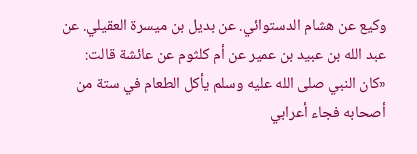وكيع عن هشام الدستوائي. عن بديل بن ميسرة العقيلي. عن عبد الله بن عبيد بن عمير عن أم كلثوم عن عائشة قالت:
«كان النبي صلى الله عليه وسلم يأكل الطعام في ستة من أصحابه فجاء أعرابي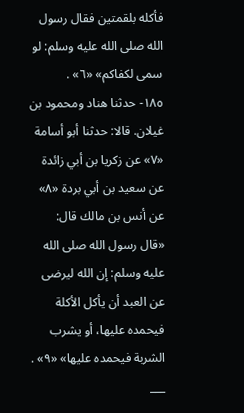فأكله بلقمتين فقال رسول الله صلى الله عليه وسلم: لو سمى لكفاكم» «٦» .
١٨٥- حدثنا هناد ومحمود بن غيلان. قالا: حدثنا أبو أسامة «٧» عن زكريا بن أبي زائدة عن سعيد بن أبي بردة «٨» عن أنس بن مالك قال:
«قال رسول الله صلى الله عليه وسلم: إن الله ليرضى عن العبد أن يأكل الأكلة فيحمده عليها، أو يشرب الشربة فيحمده عليها» «٩» .
___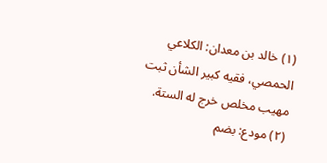(١) خالد بن معدان: الكلاعي الحمصي، فقيه كبير الشأن ثبت مهيب مخلص خرج له الستة.
(٢) مودع: بضم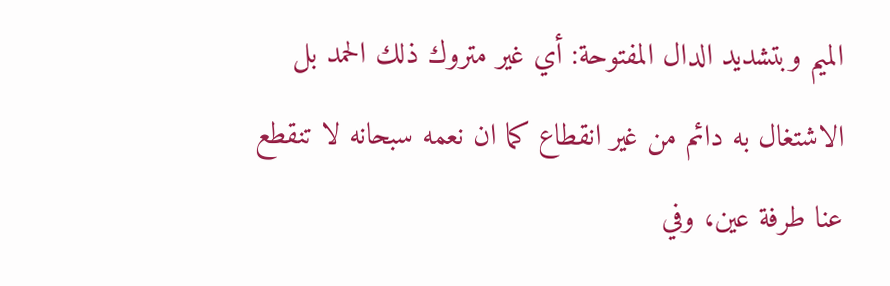الميم وبتشديد الدال المفتوحة: أي غير متروك ذلك الحمد بل الاشتغال به دائم من غير انقطاع كما ان نعمه سبحانه لا تنقطع عنا طرفة عين، وفي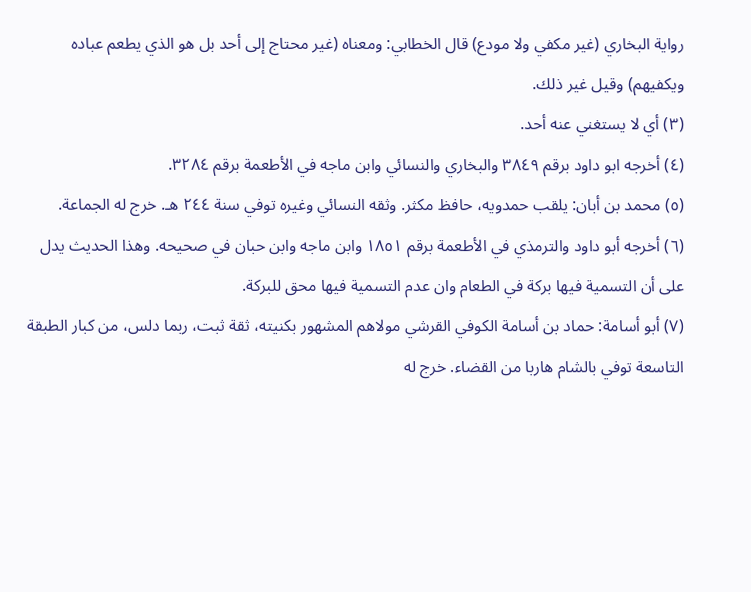رواية البخاري (غير مكفي ولا مودع) قال الخطابي: ومعناه (غير محتاج إلى أحد بل هو الذي يطعم عباده ويكفيهم) وقيل غير ذلك.
(٣) أي لا يستغني عنه أحد.
(٤) أخرجه ابو داود برقم ٣٨٤٩ والبخاري والنسائي وابن ماجه في الأطعمة برقم ٣٢٨٤.
(٥) محمد بن أبان: يلقب حمدويه، حافظ مكثر. وثقه النسائي وغيره توفي سنة ٢٤٤ هـ. خرج له الجماعة.
(٦) أخرجه أبو داود والترمذي في الأطعمة برقم ١٨٥١ وابن ماجه وابن حبان في صحيحه. وهذا الحديث يدل على أن التسمية فيها بركة في الطعام وان عدم التسمية فيها محق للبركة.
(٧) أبو أسامة: حماد بن أسامة الكوفي القرشي مولاهم المشهور بكنيته، ثقة ثبت، ربما دلس، من كبار الطبقة التاسعة توفي بالشام هاربا من القضاء. خرج له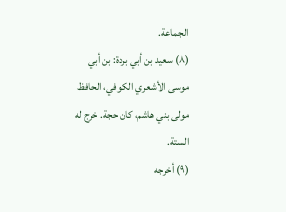الجماعة.
(٨) سعيد بن أبي بردة: بن أبي موسى الأشعري الكوفي، الحافظ مولى بني هاشم، كان حجة. خرج له الستة.
(٩) أخرجه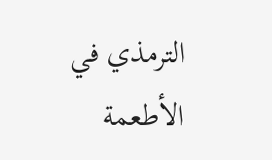الترمذي في الأطعمة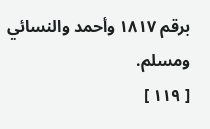برقم ١٨١٧ وأحمد والنسائي ومسلم.
[ ١١٩ ]